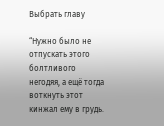Выбрать главу

“Нужно было не отпускать этого болтливого негодяя, а ещё тогда воткнуть этот кинжал ему в грудь.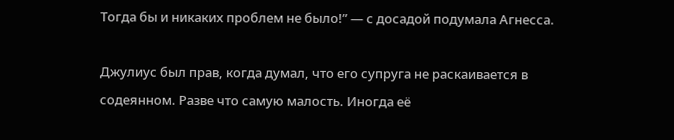Тогда бы и никаких проблем не было!” — с досадой подумала Агнесса.

Джулиус был прав, когда думал, что его супруга не раскаивается в содеянном. Разве что самую малость. Иногда её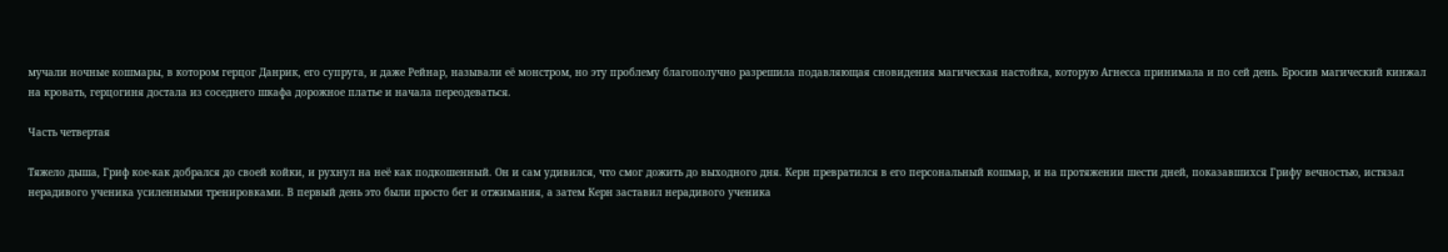мучали ночные кошмары, в котором герцог Данрик, его супруга, и даже Рейнар, называли её монстром, но эту проблему благополучно разрешила подавляющая сновидения магическая настойка, которую Агнесса принимала и по сей день. Бросив магический кинжал на кровать, герцогиня достала из соседнего шкафа дорожное платье и начала переодеваться.

Часть четвертая

Тяжело дыша, Гриф кое-как добрался до своей койки, и рухнул на неё как подкошенный. Он и сам удивился, что смог дожить до выходного дня. Керн превратился в его персональный кошмар, и на протяжении шести дней, показавшихся Грифу вечностью, истязал нерадивого ученика усиленными тренировками. В первый день это были просто бег и отжимания, а затем Керн заставил нерадивого ученика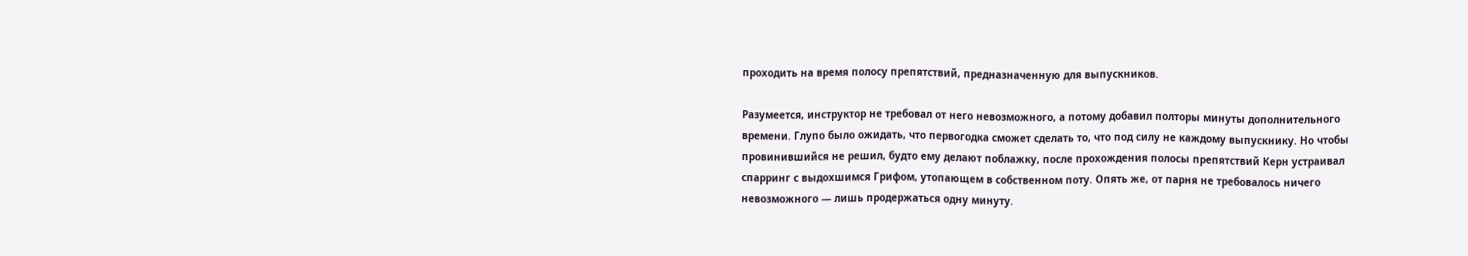проходить на время полосу препятствий, предназначенную для выпускников.

Разумеется, инструктор не требовал от него невозможного, а потому добавил полторы минуты дополнительного времени. Глупо было ожидать, что первогодка сможет сделать то, что под силу не каждому выпускнику. Но чтобы провинившийся не решил, будто ему делают поблажку, после прохождения полосы препятствий Керн устраивал спарринг с выдохшимся Грифом, утопающем в собственном поту. Опять же, от парня не требовалось ничего невозможного — лишь продержаться одну минуту.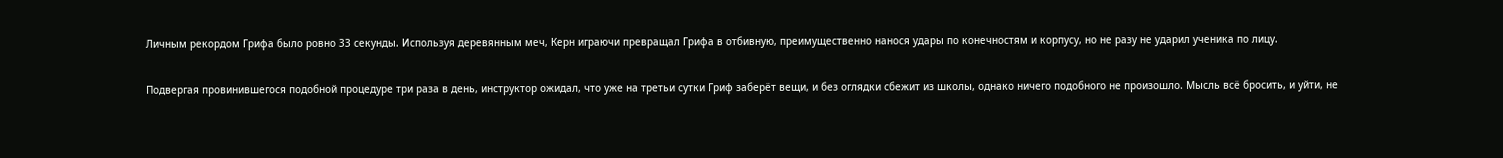Личным рекордом Грифа было ровно 33 секунды. Используя деревянным меч, Керн играючи превращал Грифа в отбивную, преимущественно нанося удары по конечностям и корпусу, но не разу не ударил ученика по лицу.

Подвергая провинившегося подобной процедуре три раза в день, инструктор ожидал, что уже на третьи сутки Гриф заберёт вещи, и без оглядки сбежит из школы, однако ничего подобного не произошло. Мысль всё бросить, и уйти, не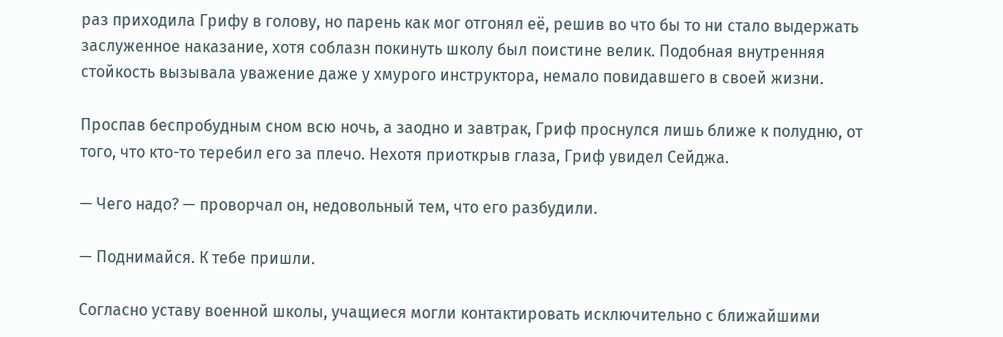раз приходила Грифу в голову, но парень как мог отгонял её, решив во что бы то ни стало выдержать заслуженное наказание, хотя соблазн покинуть школу был поистине велик. Подобная внутренняя стойкость вызывала уважение даже у хмурого инструктора, немало повидавшего в своей жизни.

Проспав беспробудным сном всю ночь, а заодно и завтрак, Гриф проснулся лишь ближе к полудню, от того, что кто-то теребил его за плечо. Нехотя приоткрыв глаза, Гриф увидел Сейджа.

— Чего надо? — проворчал он, недовольный тем, что его разбудили.

— Поднимайся. К тебе пришли.

Согласно уставу военной школы, учащиеся могли контактировать исключительно с ближайшими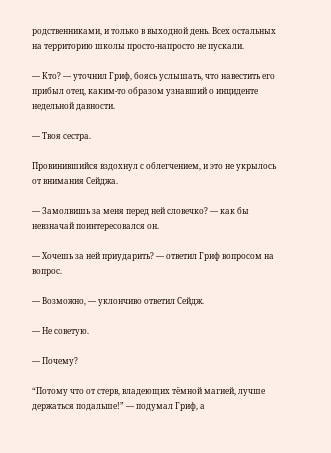родственниками, и только в выходной день. Всех остальных на территорию школы просто-напросто не пускали.

— Кто? — уточнил Гриф, боясь услышать, что навестить его прибыл отец, каким-то образом узнавший о инциденте недельной давности.

— Твоя сестра.

Провинившийся вздохнул с облегчением, и это не укрылось от внимания Сейджа.

— Замолвишь за меня перед ней словечко? — как бы невзначай поинтересовался он.

— Хочешь за ней приударить? — ответил Гриф вопросом на вопрос.

— Возможно, — уклончиво ответил Сейдж.

— Не советую.

— Почему?

“Потому что от стерв, владеющих тёмной магией, лучше держаться подальше!” — подумал Гриф, а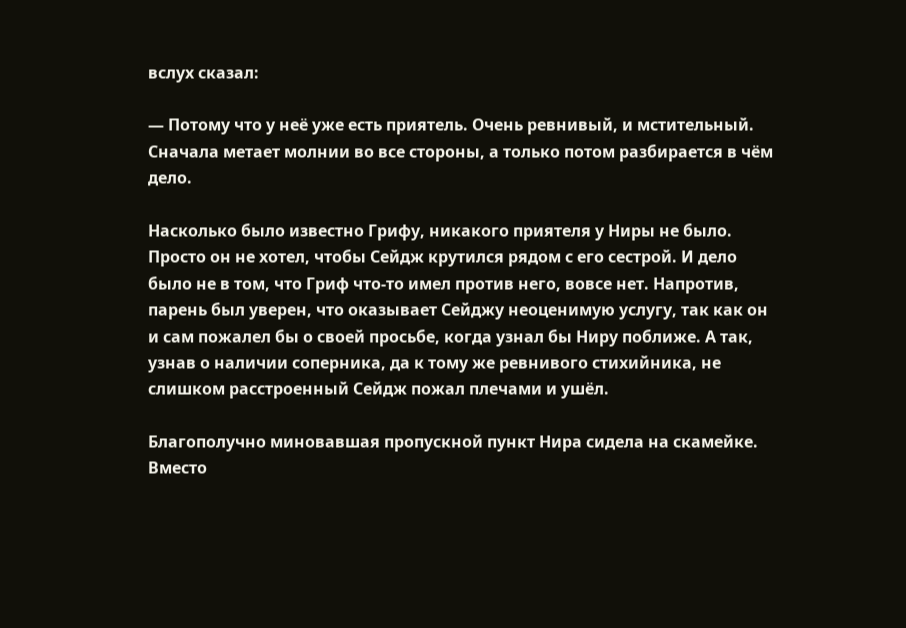вслух сказал:

— Потому что у неё уже есть приятель. Очень ревнивый, и мстительный. Сначала метает молнии во все стороны, а только потом разбирается в чём дело.

Насколько было известно Грифу, никакого приятеля у Ниры не было. Просто он не хотел, чтобы Сейдж крутился рядом с его сестрой. И дело было не в том, что Гриф что-то имел против него, вовсе нет. Напротив, парень был уверен, что оказывает Сейджу неоценимую услугу, так как он и сам пожалел бы о своей просьбе, когда узнал бы Ниру поближе. А так, узнав о наличии соперника, да к тому же ревнивого стихийника, не слишком расстроенный Сейдж пожал плечами и ушёл.

Благополучно миновавшая пропускной пункт Нира сидела на скамейке. Вместо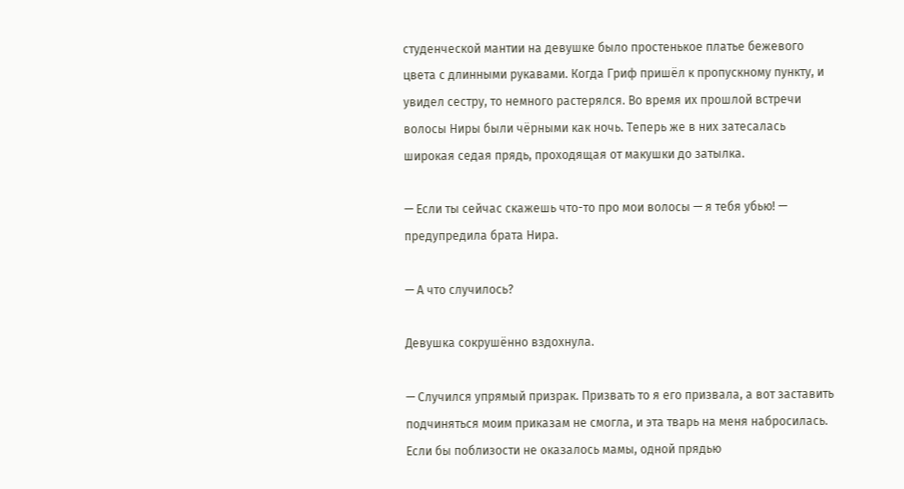студенческой мантии на девушке было простенькое платье бежевого цвета с длинными рукавами. Когда Гриф пришёл к пропускному пункту, и увидел сестру, то немного растерялся. Во время их прошлой встречи волосы Ниры были чёрными как ночь. Теперь же в них затесалась широкая седая прядь, проходящая от макушки до затылка.

— Если ты сейчас скажешь что-то про мои волосы — я тебя убью! — предупредила брата Нира.

— А что случилось?

Девушка сокрушённо вздохнула.

— Случился упрямый призрак. Призвать то я его призвала, а вот заставить подчиняться моим приказам не смогла, и эта тварь на меня набросилась. Если бы поблизости не оказалось мамы, одной прядью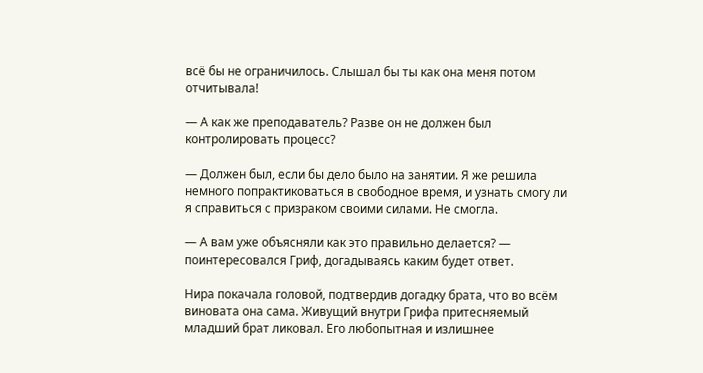всё бы не ограничилось. Слышал бы ты как она меня потом отчитывала!

— А как же преподаватель? Разве он не должен был контролировать процесс?

— Должен был, если бы дело было на занятии. Я же решила немного попрактиковаться в свободное время, и узнать смогу ли я справиться с призраком своими силами. Не смогла.

— А вам уже объясняли как это правильно делается? — поинтересовался Гриф, догадываясь каким будет ответ.

Нира покачала головой, подтвердив догадку брата, что во всём виновата она сама. Живущий внутри Грифа притесняемый младший брат ликовал. Его любопытная и излишнее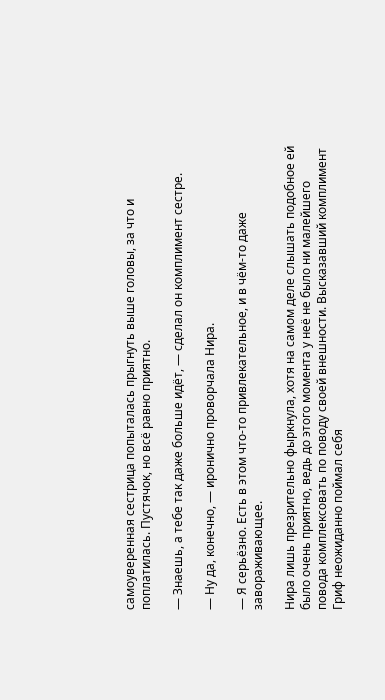самоуверенная сестрица попыталась прыгнуть выше головы, за что и поплатилась. Пустячок, но всё равно приятно.

— Знаешь, а тебе так даже больше идёт, — сделал он комплимент сестре.

— Ну да, конечно, — иронично проворчала Нира.

— Я серьёзно. Есть в этом что-то привлекательное, и в чём-то даже завораживающее.

Нира лишь презрительно фыркнула, хотя на самом деле слышать подобное ей было очень приятно, ведь до этого момента у неё не было ни малейшего повода комплексовать по поводу своей внешности. Высказавший комплимент Гриф неожиданно поймал себя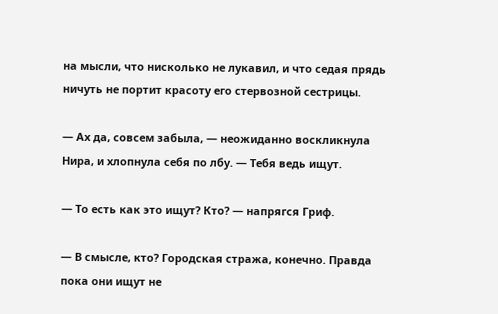на мысли, что нисколько не лукавил, и что седая прядь ничуть не портит красоту его стервозной сестрицы.

— Ах да, совсем забыла, — неожиданно воскликнула Нира, и хлопнула себя по лбу. — Тебя ведь ищут.

— То есть как это ищут? Кто? — напрягся Гриф.

— В смысле, кто? Городская стража, конечно. Правда пока они ищут не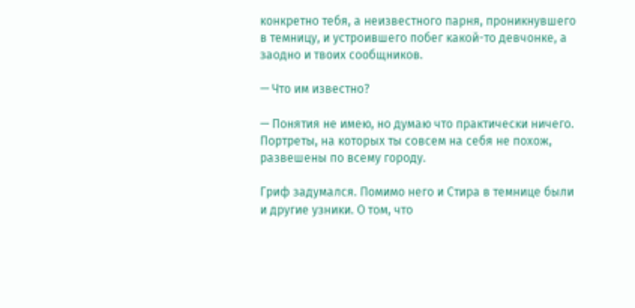конкретно тебя, а неизвестного парня, проникнувшего в темницу, и устроившего побег какой-то девчонке, а заодно и твоих сообщников.

— Что им известно?

— Понятия не имею, но думаю что практически ничего. Портреты, на которых ты совсем на себя не похож, развешены по всему городу.

Гриф задумался. Помимо него и Стира в темнице были и другие узники. О том, что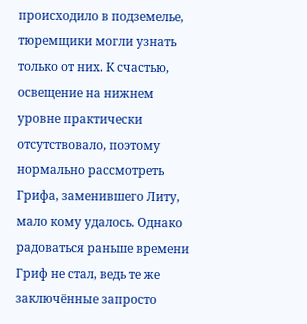происходило в подземелье, тюремщики могли узнать только от них. К счастью, освещение на нижнем уровне практически отсутствовало, поэтому нормально рассмотреть Грифа, заменившего Литу, мало кому удалось. Однако радоваться раньше времени Гриф не стал, ведь те же заключённые запросто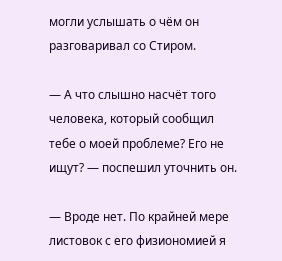могли услышать о чём он разговаривал со Стиром.

— А что слышно насчёт того человека, который сообщил тебе о моей проблеме? Его не ищут? — поспешил уточнить он.

— Вроде нет. По крайней мере листовок с его физиономией я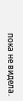пока не видела.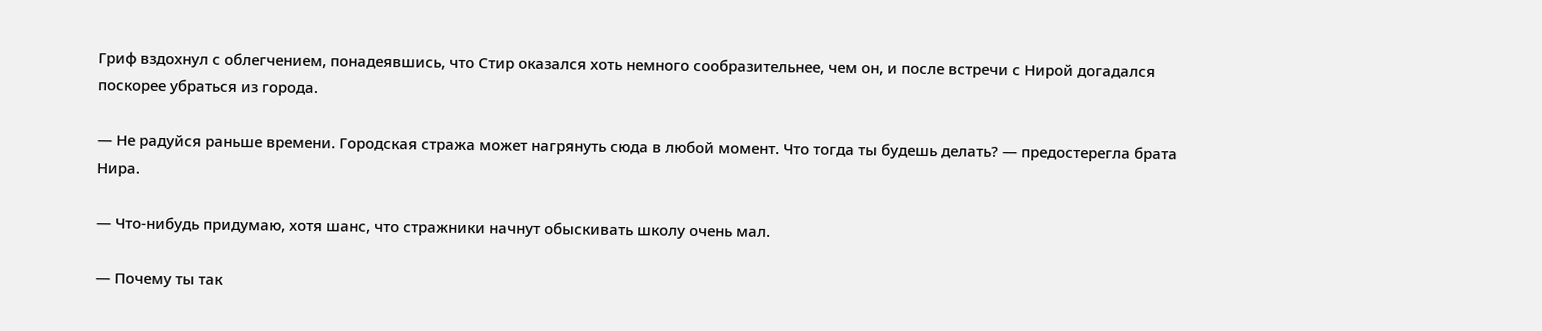Гриф вздохнул с облегчением, понадеявшись, что Стир оказался хоть немного сообразительнее, чем он, и после встречи с Нирой догадался поскорее убраться из города.

— Не радуйся раньше времени. Городская стража может нагрянуть сюда в любой момент. Что тогда ты будешь делать? — предостерегла брата Нира.

— Что-нибудь придумаю, хотя шанс, что стражники начнут обыскивать школу очень мал.

— Почему ты так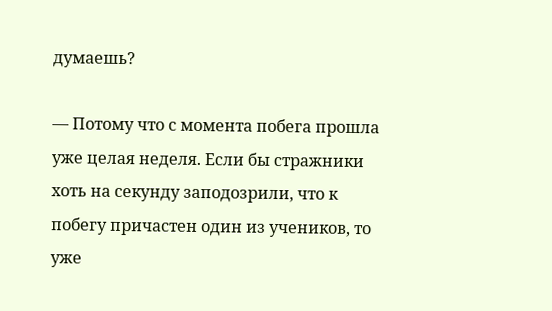думаешь?

— Потому что с момента побега прошла уже целая неделя. Если бы стражники хоть на секунду заподозрили, что к побегу причастен один из учеников, то уже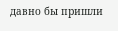давно бы пришли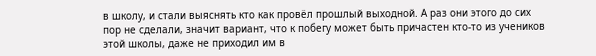в школу, и стали выяснять кто как провёл прошлый выходной. А раз они этого до сих пор не сделали, значит вариант, что к побегу может быть причастен кто-то из учеников этой школы, даже не приходил им в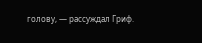голову, — рассуждал Гриф.